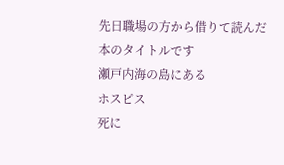先日職場の方から借りて読んだ
本のタイトルです
瀬戸内海の島にある
ホスピス
死に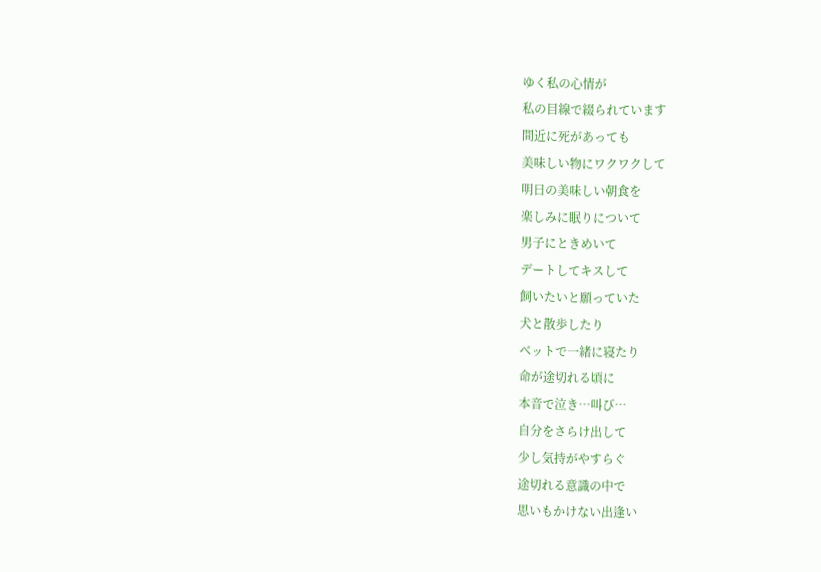ゆく私の心情が
私の目線で綴られています
間近に死があっても
美味しい物にワクワクして
明日の美味しい朝食を
楽しみに眠りについて
男子にときめいて
デートしてキスして
飼いたいと願っていた
犬と散歩したり
ベットで一緒に寝たり
命が途切れる頃に
本音で泣き…叫び…
自分をさらけ出して
少し気持がやすらぐ
途切れる意識の中で
思いもかけない出逢い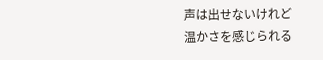声は出せないけれど
温かさを感じられる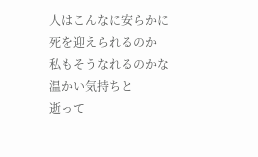人はこんなに安らかに
死を迎えられるのか
私もそうなれるのかな
温かい気持ちと
逝って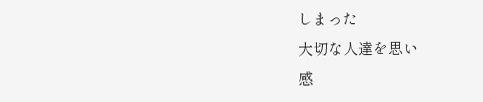しまった
大切な人達を思い
感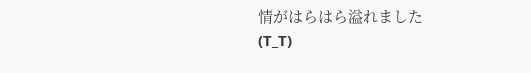情がはらはら溢れました
(T_T)